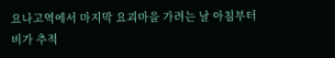요나고역에서 마지막 요괴마을 가려는 날 아침부터 비가 추적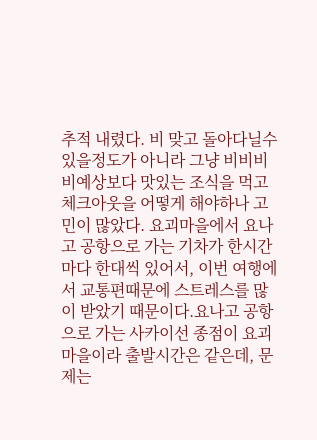추적 내렸다. 비 맞고 돌아다닐수 있을정도가 아니라 그냥 비비비비예상보다 맛있는 조식을 먹고체크아웃을 어떻게 해야하나 고민이 많았다. 요괴마을에서 요나고 공항으로 가는 기차가 한시간마다 한대씩 있어서, 이번 여행에서 교통편때문에 스트레스를 많이 받았기 때문이다.요나고 공항으로 가는 사카이선 종점이 요괴마을이라 출발시간은 같은데, 문제는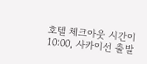호텔 체크아웃 시간이 10:00, 사카이선 출발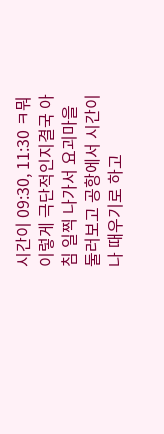시간이 09:30, 11:30 ㅋ뭐 이렇게 극단적인지결국 아침 일찍 나가서 요괴마을 둘러보고 공항에서 시간이나 때우기로 하고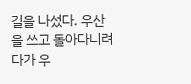길을 나섰다. 우산을 쓰고 돌아다니려다가 우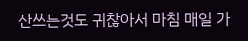산쓰는것도 귀찮아서 마침 매일 가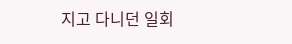지고 다니던 일회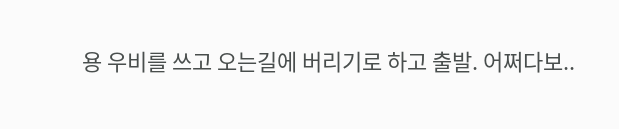용 우비를 쓰고 오는길에 버리기로 하고 출발. 어쩌다보..